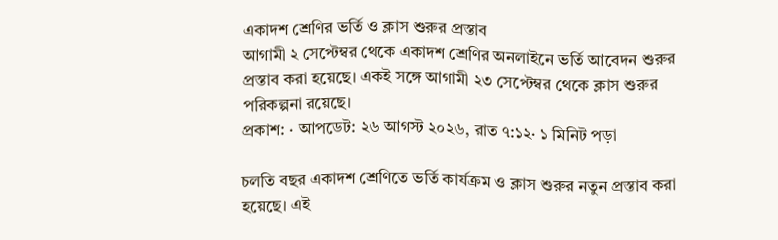একাদশ শ্রেণির ভর্তি ও ক্লাস শুরুর প্রস্তাব
আগামী ২ সেপ্টেম্বর থেকে একাদশ শ্রেণির অনলাইনে ভর্তি আবেদন শুরুর প্রস্তাব করা হয়েছে। একই সঙ্গে আগামী ২৩ সেপ্টেম্বর থেকে ক্লাস শুরুর পরিকল্পনা রয়েছে।
প্রকাশ: · আপডেট: ২৬ আগস্ট ২০২৬, রাত ৭:১২· ১ মিনিট পড়া

চলতি বছর একাদশ শ্রেণিতে ভর্তি কার্যক্রম ও ক্লাস শুরুর নতুন প্রস্তাব করা হয়েছে। এই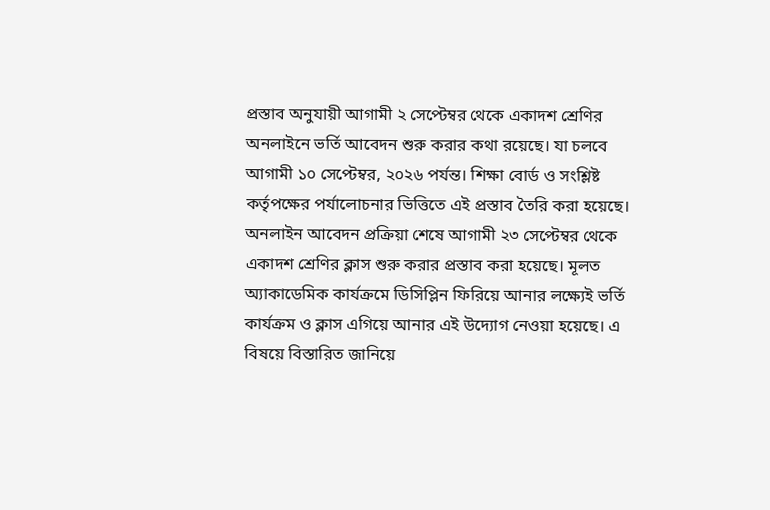প্রস্তাব অনুযায়ী আগামী ২ সেপ্টেম্বর থেকে একাদশ শ্রেণির অনলাইনে ভর্তি আবেদন শুরু করার কথা রয়েছে। যা চলবে আগামী ১০ সেপ্টেম্বর, ২০২৬ পর্যন্ত। শিক্ষা বোর্ড ও সংশ্লিষ্ট কর্তৃপক্ষের পর্যালোচনার ভিত্তিতে এই প্রস্তাব তৈরি করা হয়েছে।
অনলাইন আবেদন প্রক্রিয়া শেষে আগামী ২৩ সেপ্টেম্বর থেকে একাদশ শ্রেণির ক্লাস শুরু করার প্রস্তাব করা হয়েছে। মূলত অ্যাকাডেমিক কার্যক্রমে ডিসিপ্লিন ফিরিয়ে আনার লক্ষ্যেই ভর্তি কার্যক্রম ও ক্লাস এগিয়ে আনার এই উদ্যোগ নেওয়া হয়েছে। এ বিষয়ে বিস্তারিত জানিয়ে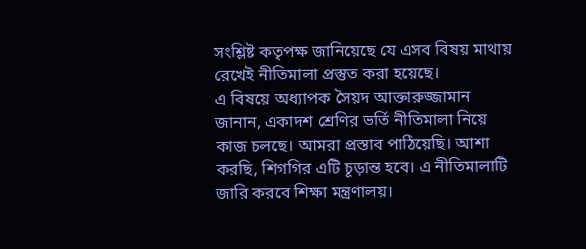সংশ্লিষ্ট কতৃপক্ষ জানিয়েছে যে এসব বিষয় মাথায় রেখেই নীতিমালা প্রস্তুত করা হয়েছে।
এ বিষয়ে অধ্যাপক সৈয়দ আক্তারুজ্জামান জানান, একাদশ শ্রেণির ভর্তি নীতিমালা নিয়ে কাজ চলছে। আমরা প্রস্তাব পাঠিয়েছি। আশা করছি, শিগগির এটি চূড়ান্ত হবে। এ নীতিমালাটি জারি করবে শিক্ষা মন্ত্রণালয়।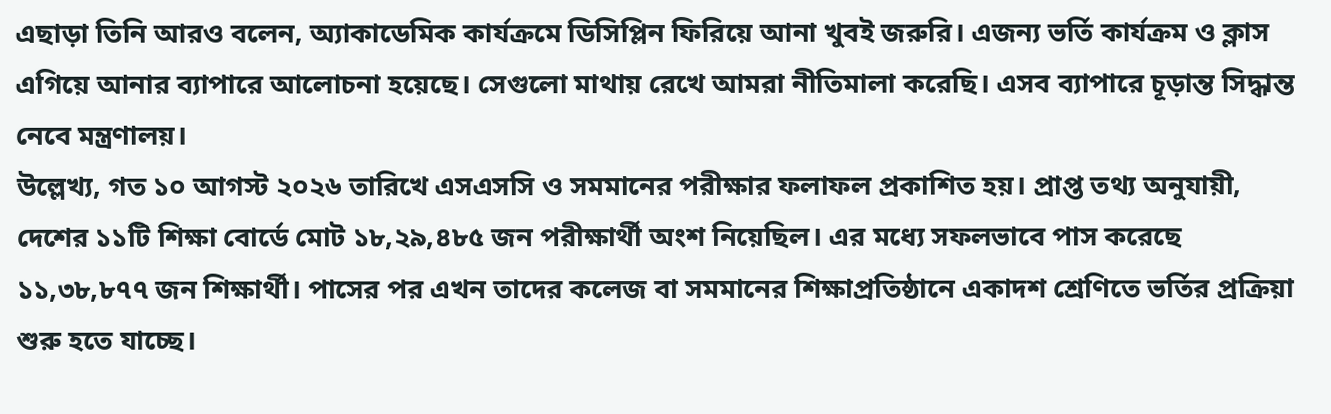এছাড়া তিনি আরও বলেন, অ্যাকাডেমিক কার্যক্রমে ডিসিপ্লিন ফিরিয়ে আনা খুবই জরুরি। এজন্য ভর্তি কার্যক্রম ও ক্লাস এগিয়ে আনার ব্যাপারে আলোচনা হয়েছে। সেগুলো মাথায় রেখে আমরা নীতিমালা করেছি। এসব ব্যাপারে চূড়ান্ত সিদ্ধান্ত নেবে মন্ত্রণালয়।
উল্লেখ্য, গত ১০ আগস্ট ২০২৬ তারিখে এসএসসি ও সমমানের পরীক্ষার ফলাফল প্রকাশিত হয়। প্রাপ্ত তথ্য অনুযায়ী, দেশের ১১টি শিক্ষা বোর্ডে মোট ১৮,২৯,৪৮৫ জন পরীক্ষার্থী অংশ নিয়েছিল। এর মধ্যে সফলভাবে পাস করেছে ১১,৩৮,৮৭৭ জন শিক্ষার্থী। পাসের পর এখন তাদের কলেজ বা সমমানের শিক্ষাপ্রতিষ্ঠানে একাদশ শ্রেণিতে ভর্তির প্রক্রিয়া শুরু হতে যাচ্ছে।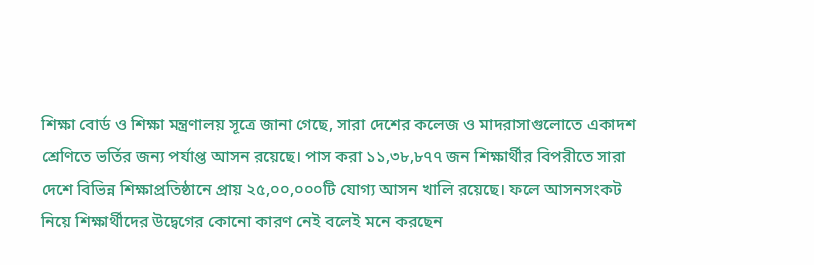শিক্ষা বোর্ড ও শিক্ষা মন্ত্রণালয় সূত্রে জানা গেছে, সারা দেশের কলেজ ও মাদরাসাগুলোতে একাদশ শ্রেণিতে ভর্তির জন্য পর্যাপ্ত আসন রয়েছে। পাস করা ১১,৩৮,৮৭৭ জন শিক্ষার্থীর বিপরীতে সারা দেশে বিভিন্ন শিক্ষাপ্রতিষ্ঠানে প্রায় ২৫,০০,০০০টি যোগ্য আসন খালি রয়েছে। ফলে আসনসংকট নিয়ে শিক্ষার্থীদের উদ্বেগের কোনো কারণ নেই বলেই মনে করছেন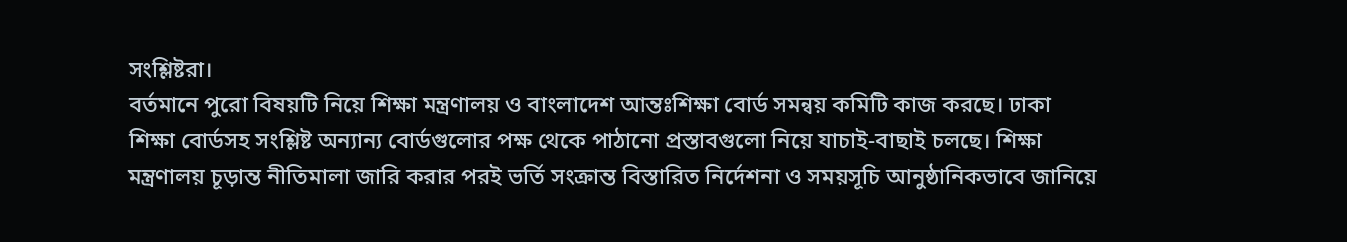সংশ্লিষ্টরা।
বর্তমানে পুরো বিষয়টি নিয়ে শিক্ষা মন্ত্রণালয় ও বাংলাদেশ আন্তঃশিক্ষা বোর্ড সমন্বয় কমিটি কাজ করছে। ঢাকা শিক্ষা বোর্ডসহ সংশ্লিষ্ট অন্যান্য বোর্ডগুলোর পক্ষ থেকে পাঠানো প্রস্তাবগুলো নিয়ে যাচাই-বাছাই চলছে। শিক্ষা মন্ত্রণালয় চূড়ান্ত নীতিমালা জারি করার পরই ভর্তি সংক্রান্ত বিস্তারিত নির্দেশনা ও সময়সূচি আনুষ্ঠানিকভাবে জানিয়ে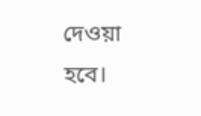দেওয়া হবে।